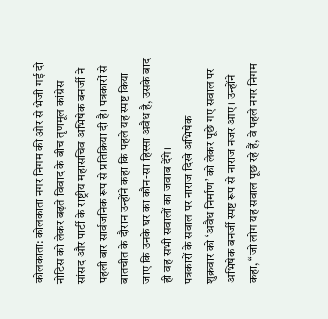कोलकाता: कोलकाता नगर निगम की ओर से भेजी गई दो नोटिस को लेकर बढ़ते विवाद के बीच तृणमूल कांग्रेस सांसद और पार्टी के राष्ट्रीय महासचिव अभिषेक बनर्जी ने पहली बार सार्वजनिक रूप से प्रतिक्रिया दी है। पत्रकारों से बातचीत के दौरान उन्होंने कहा कि पहले यह स्पष्ट किया जाए कि उनके घर का कौन-सा हिस्सा अवैध है, उसके बाद ही वह सभी सवालों का जवाब देंगे।
पत्रकारों के सवाल पर नाराज दिखे अभिषेक
शुक्रवार को ‘अवैध निर्माण’ को लेकर पूछे गए सवाल पर अभिषेक बनर्जी स्पष्ट रूप से नाराज नजर आए। उन्होंने कहा, “जो लोग यह सवाल पूछ रहे हैं, वे पहले नगर निगम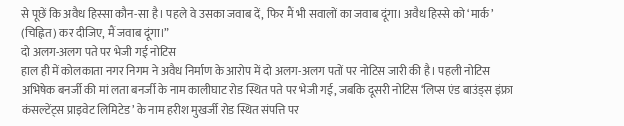से पूछें कि अवैध हिस्सा कौन-सा है। पहले वे उसका जवाब दें, फिर मैं भी सवालों का जवाब दूंगा। अवैध हिस्से को ‘मार्क’ (चिह्नित) कर दीजिए, मैं जवाब दूंगा।”
दो अलग-अलग पते पर भेजी गई नोटिस
हाल ही में कोलकाता नगर निगम ने अवैध निर्माण के आरोप में दो अलग-अलग पतों पर नोटिस जारी की है। पहली नोटिस अभिषेक बनर्जी की मां लता बनर्जी के नाम कालीघाट रोड स्थित पते पर भेजी गई, जबकि दूसरी नोटिस ‘लिप्स एंड बाउंड्स इंफ्रा कंसल्टेंट्स प्राइवेट लिमिटेड’ के नाम हरीश मुखर्जी रोड स्थित संपत्ति पर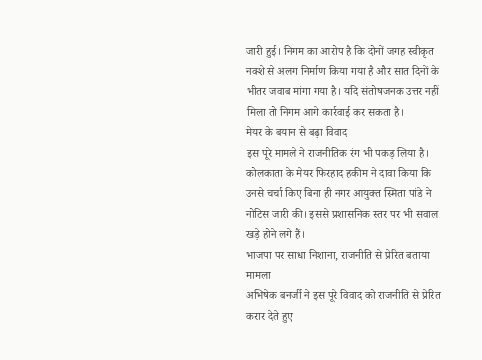जारी हुई। निगम का आरोप है कि दोनों जगह स्वीकृत नक्शे से अलग निर्माण किया गया है और सात दिनों के भीतर जवाब मांगा गया है। यदि संतोषजनक उत्तर नहीं मिला तो निगम आगे कार्रवाई कर सकता है।
मेयर के बयान से बढ़ा विवाद
इस पूरे मामले ने राजनीतिक रंग भी पकड़ लिया है। कोलकाता के मेयर फिरहाद हकीम ने दावा किया कि उनसे चर्चा किए बिना ही नगर आयुक्त स्मिता पांडे ने नोटिस जारी की। इससे प्रशासनिक स्तर पर भी सवाल खड़े होने लगे हैं।
भाजपा पर साधा निशाना, राजनीति से प्रेरित बताया मामला
अभिषेक बनर्जी ने इस पूरे विवाद को राजनीति से प्रेरित करार देते हुए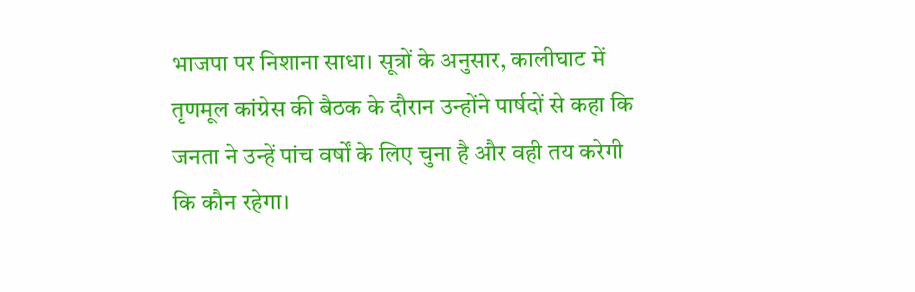भाजपा पर निशाना साधा। सूत्रों के अनुसार, कालीघाट में तृणमूल कांग्रेस की बैठक के दौरान उन्होंने पार्षदों से कहा कि जनता ने उन्हें पांच वर्षों के लिए चुना है और वही तय करेगी कि कौन रहेगा।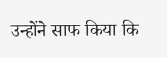उन्होंने साफ किया कि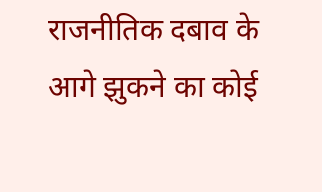राजनीतिक दबाव के आगे झुकने का कोई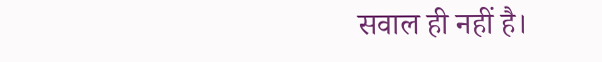सवाल ही नहीं है।